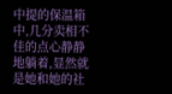中提的保温箱中,几分卖相不佳的点心静静地躺着,显然就是她和她的社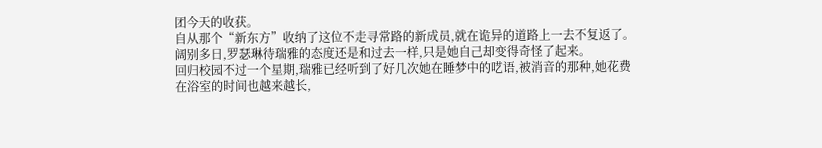团今天的收获。
自从那个“新东方”收纳了这位不走寻常路的新成员,就在诡异的道路上一去不复返了。
阔别多日,罗瑟琳待瑞雅的态度还是和过去一样,只是她自己却变得奇怪了起来。
回归校园不过一个星期,瑞雅已经听到了好几次她在睡梦中的呓语,被消音的那种,她花费在浴室的时间也越来越长,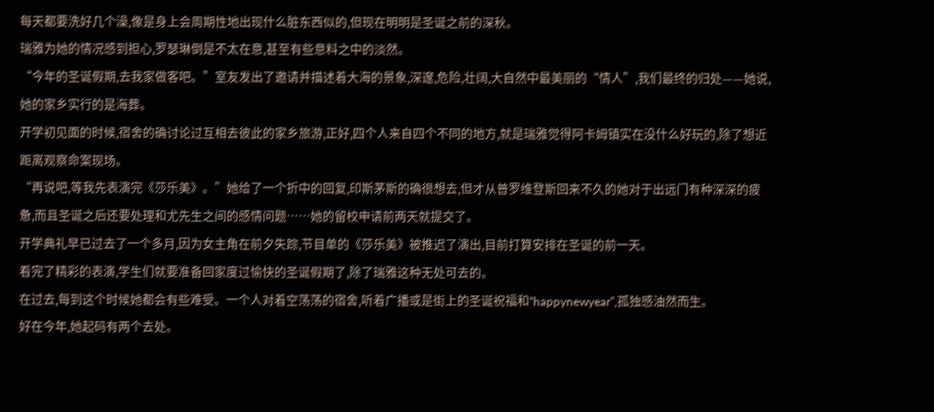每天都要洗好几个澡,像是身上会周期性地出现什么脏东西似的,但现在明明是圣诞之前的深秋。
瑞雅为她的情况感到担心,罗瑟琳倒是不太在意,甚至有些意料之中的淡然。
“今年的圣诞假期,去我家做客吧。”室友发出了邀请并描述着大海的景象,深邃,危险,壮阔,大自然中最美丽的“情人”,我们最终的归处——她说,她的家乡实行的是海葬。
开学初见面的时候,宿舍的确讨论过互相去彼此的家乡旅游,正好,四个人来自四个不同的地方,就是瑞雅觉得阿卡姆镇实在没什么好玩的,除了想近距离观察命案现场。
“再说吧,等我先表演完《莎乐美》。”她给了一个折中的回复,印斯茅斯的确很想去,但才从普罗维登斯回来不久的她对于出远门有种深深的疲惫,而且圣诞之后还要处理和尤先生之间的感情问题……她的留校申请前两天就提交了。
开学典礼早已过去了一个多月,因为女主角在前夕失踪,节目单的《莎乐美》被推迟了演出,目前打算安排在圣诞的前一天。
看完了精彩的表演,学生们就要准备回家度过愉快的圣诞假期了,除了瑞雅这种无处可去的。
在过去,每到这个时候她都会有些难受。一个人对着空荡荡的宿舍,听着广播或是街上的圣诞祝福和“happynewyear”,孤独感油然而生。
好在今年,她起码有两个去处。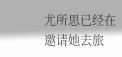尤所思已经在邀请她去旅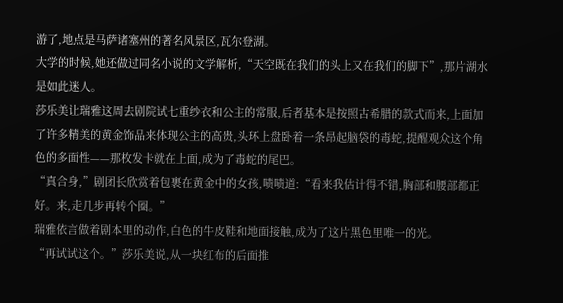游了,地点是马萨诸塞州的著名风景区,瓦尔登湖。
大学的时候,她还做过同名小说的文学解析,“天空既在我们的头上又在我们的脚下”,那片湖水是如此迷人。
莎乐美让瑞雅这周去剧院试七重纱衣和公主的常服,后者基本是按照古希腊的款式而来,上面加了许多精美的黄金饰品来体现公主的高贵,头环上盘卧着一条昂起脑袋的毒蛇,提醒观众这个角色的多面性——那枚发卡就在上面,成为了毒蛇的尾巴。
“真合身,”剧团长欣赏着包裹在黄金中的女孩,啧啧道:“看来我估计得不错,胸部和腰部都正好。来,走几步再转个圈。”
瑞雅依言做着剧本里的动作,白色的牛皮鞋和地面接触,成为了这片黑色里唯一的光。
“再试试这个。”莎乐美说,从一块红布的后面推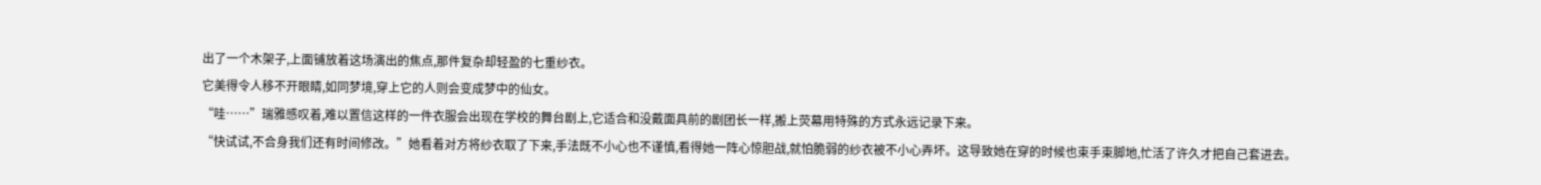出了一个木架子,上面铺放着这场演出的焦点,那件复杂却轻盈的七重纱衣。
它美得令人移不开眼睛,如同梦境,穿上它的人则会变成梦中的仙女。
“哇……”瑞雅感叹着,难以置信这样的一件衣服会出现在学校的舞台剧上,它适合和没戴面具前的剧团长一样,搬上荧幕用特殊的方式永远记录下来。
“快试试,不合身我们还有时间修改。”她看着对方将纱衣取了下来,手法既不小心也不谨慎,看得她一阵心惊胆战,就怕脆弱的纱衣被不小心弄坏。这导致她在穿的时候也束手束脚地,忙活了许久才把自己套进去。